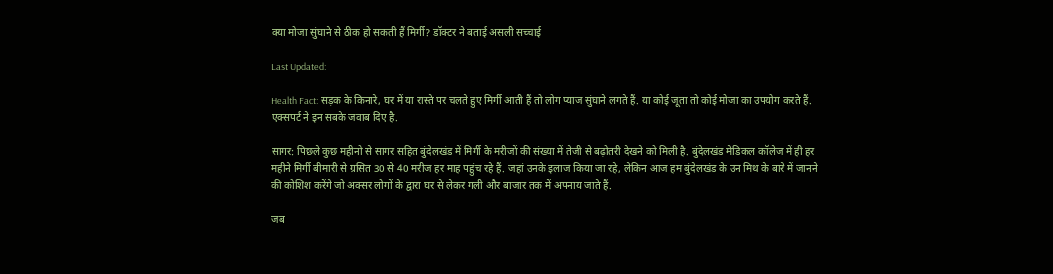क्या मोजा सुंघाने से ठीक हो सकती हैं मिर्गी? डॉक्टर ने बताई असली सच्चाई

Last Updated:

Health Fact: सड़क के किनारे, घर में या रास्ते पर चलते हुए मिर्गी आती हैं तो लोग प्याज सुंघाने लगते हैं. या कोई जूता तो कोई मोजा का उपयोग करते हैं. एक्सपर्ट ने इन सबके जवाब दिए है.

सागर: पिछले कुछ महीनो से सागर सहित बुंदेलखंड में मिर्गी के मरीजों की संख्या में तेजी से बढ़ोतरी देखने को मिली है. बुंदेलखंड मेडिकल कॉलेज में ही हर महीने मिर्गी बीमारी से ग्रसित 30 से 40 मरीज हर माह पहुंच रहे हैं. जहां उनके इलाज किया जा रहे, लेकिन आज हम बुंदेलखंड के उन मिथ के बारे में जानने की कोशिश करेंगे जो अक्सर लोगों के द्वारा घर से लेकर गली और बाजार तक में अपनाय जाते हैं.

जब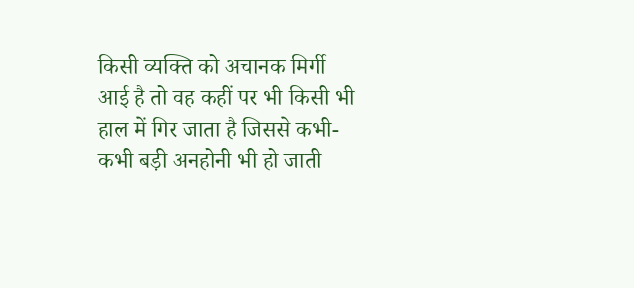किसी व्यक्ति को अचानक मिर्गी आई है तो वह कहीं पर भी किसी भी हाल में गिर जाता है जिससे कभी-कभी बड़ी अनहोनी भी हो जाती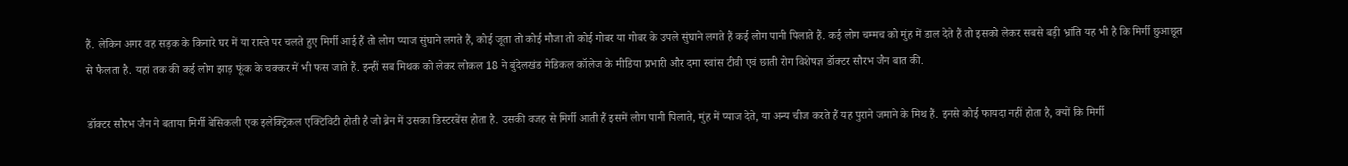हैं. लेकिन अगर वह सड़क के किनारे घर में या रास्ते पर चलते हुए मिर्गी आई हैं तो लोग प्याज सुंघाने लगते हैं, कोई जूता तो कोई मौजा तो कोई गोबर या गोबर के उपले सुंघाने लगते हैं कई लोग पानी पिलाते हैं. कई लोग चम्मच को मुंह में डाल देते हैं तो इसको लेकर सबसे बड़ी भ्रांति यह भी है कि मिर्गी छुआछूत से फैलता है. यहां तक की कई लोग झाड़ फूंक के चक्कर में भी फस जाते हैं. इन्हीं सब मिथक को लेकर लोकल 18 ने बुंदेलखंड मेडिकल कॉलेज के मीडिया प्रभारी और दमा स्वांस टीवी एवं छाती रोग विशेषज्ञ डॉक्टर सौरभ जैन बात की.

डॉक्टर सौरभ जैन ने बताया मिर्गी बेसिकली एक इलेक्ट्रिकल एक्टिविटी होती है जो ब्रेन में उसका डिस्टरबेंस होता है. उसकी वजह से मिर्गी आती हैं इसमें लोग पानी पिलाते, मुंह में प्याज देते, या अन्य चीज करते हैं यह पुराने जमाने के मिथ हैं. इनसे कोई फायदा नहीं होता है, क्यों कि मिर्गी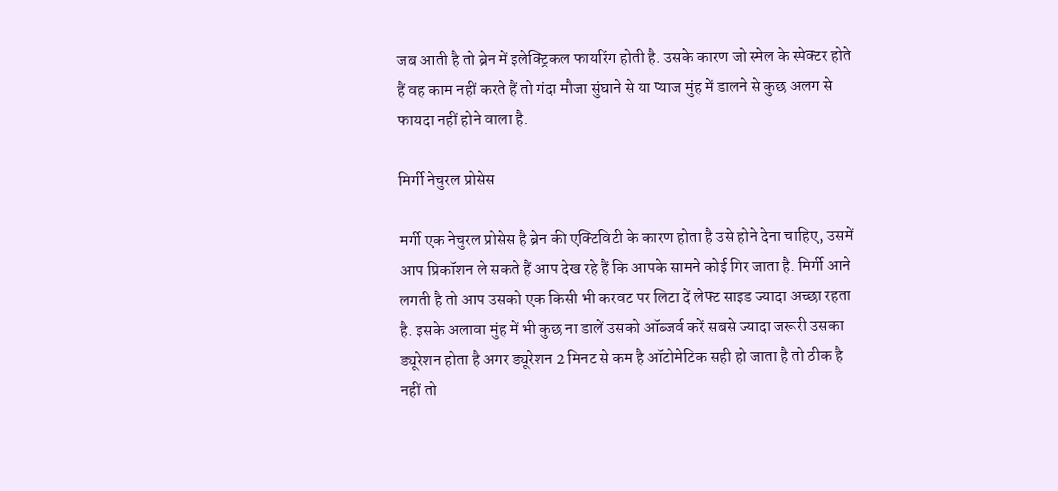जब आती है तो ब्रेन में इलेक्ट्रिकल फायरिंग होती है. उसके कारण जो स्मेल के स्पेक्टर होते हैं वह काम नहीं करते हैं तो गंदा मौजा सुंघाने से या प्याज मुंह में डालने से कुछ अलग से फायदा नहीं होने वाला है.

मिर्गी नेचुरल प्रोसेस

मर्गी एक नेचुरल प्रोसेस है ब्रेन की एक्टिविटी के कारण होता है उसे होने देना चाहिए, उसमें आप प्रिकॉशन ले सकते हैं आप देख रहे हैं कि आपके सामने कोई गिर जाता है. मिर्गी आने लगती है तो आप उसको एक किसी भी करवट पर लिटा दें लेफ्ट साइड ज्यादा अच्छा रहता है. इसके अलावा मुंह में भी कुछ ना डालें उसको ऑब्जर्व करें सबसे ज्यादा जरूरी उसका ड्यूरेशन होता है अगर ड्यूरेशन 2 मिनट से कम है ऑटोमेटिक सही हो जाता है तो ठीक है नहीं तो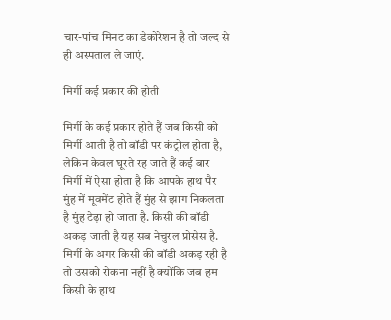चार-पांच मिनट का डेकोरेशन है तो जल्द से ही अस्पताल ले जाएं.

मिर्गी कई प्रकार की होती

मिर्गी के कई प्रकार होते हैं जब किसी को मिर्गी आती है तो बॉडी पर कंट्रोल होता है, लेकिन केवल घूरते रह जाते हैं कई बार मिर्गी में ऐसा होता है कि आपके हाथ पैर मुंह में मूवमेंट होते हैं मुंह से झाग निकलता है मुंह टेढ़ा हो जाता है. किसी की बॉडी अकड़ जाती है यह सब नेचुरल प्रोसेस है. मिर्गी के अगर किसी की बॉडी अकड़ रही है तो उसको रोकना नहीं है क्योंकि जब हम किसी के हाथ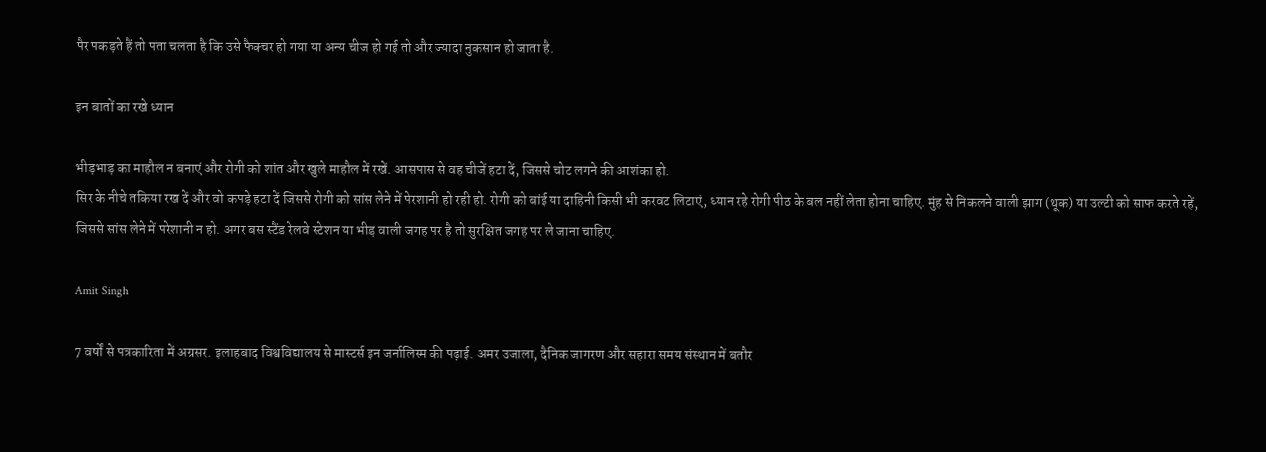पैर पकड़ते हैं तो पता चलता है कि उसे फैक्चर हो गया या अन्य चीज हो गई तो और ज्यादा नुकसान हो जाता है.

इन बातों का रखे ध्यान

भीड़भाड़ का माहौल न बनाएं और रोगी को शांत और खुले माहौल में रखें. आसपास से वह चीजें हटा दें, जिससे चोट लगने की आशंका हो.
सिर के नीचे तकिया रख दें और वो कपड़े हटा दें जिससे रोगी को सांस लेने में पेरशानी हो रही हो. रोगी को बांई या दाहिनी किसी भी करवट लिटाएं, ध्यान रहे रोगी पीठ के बल नहीं लेता होना चाहिए. मुंह से निकलने वाली झाग (थूक) या उल्टी को साफ करते रहें, जिससे सांस लेने में परेशानी न हो. अगर बस स्टैंड रेलवे स्टेशन या भीड़ वाली जगह पर है तो सुरक्षित जगह पर ले जाना चाहिए.

Amit Singh

7 वर्षों से पत्रकारिता में अग्रसर. इलाहबाद विश्वविद्यालय से मास्टर्स इन जर्नालिस्म की पढ़ाई. अमर उजाला, दैनिक जागरण और सहारा समय संस्थान में बतौर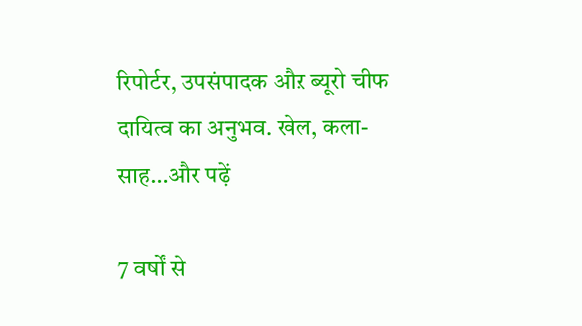रिपोर्टर, उपसंपादक औऱ ब्यूरो चीफ दायित्व का अनुभव. खेल, कला-साह…और पढ़ें

7 वर्षों से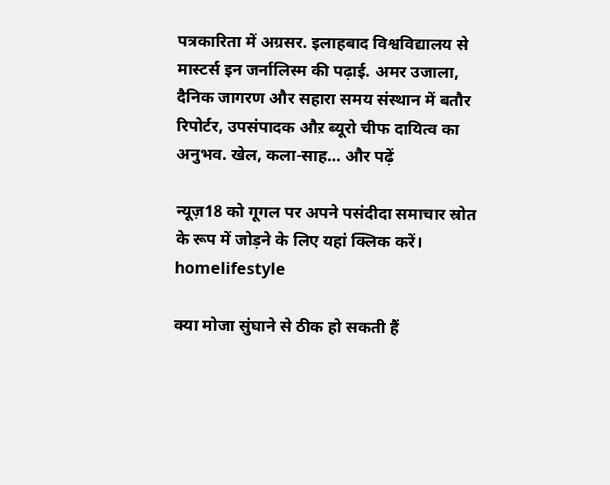पत्रकारिता में अग्रसर. इलाहबाद विश्वविद्यालय से मास्टर्स इन जर्नालिस्म की पढ़ाई. अमर उजाला, दैनिक जागरण और सहारा समय संस्थान में बतौर रिपोर्टर, उपसंपादक औऱ ब्यूरो चीफ दायित्व का अनुभव. खेल, कला-साह… और पढ़ें

न्यूज़18 को गूगल पर अपने पसंदीदा समाचार स्रोत के रूप में जोड़ने के लिए यहां क्लिक करें।
homelifestyle

क्या मोजा सुंघाने से ठीक हो सकती हैं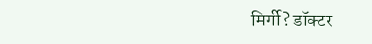मिर्गी? डॉक्टर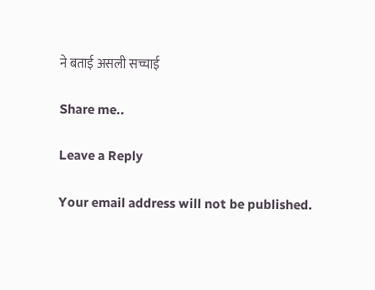ने बताई असली सच्चाई

Share me..

Leave a Reply

Your email address will not be published.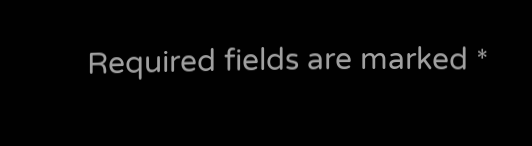Required fields are marked *